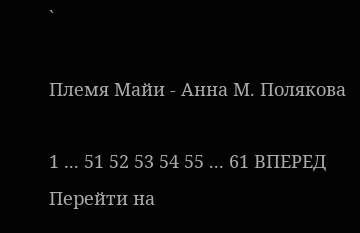`

Племя Майи - Анна М. Полякова

1 ... 51 52 53 54 55 ... 61 ВПЕРЕД
Перейти на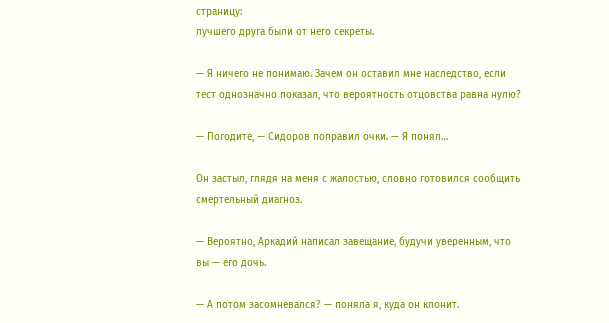страницу:
лучшего друга были от него секреты.

— Я ничего не понимаю. Зачем он оставил мне наследство, если тест однозначно показал, что вероятность отцовства равна нулю?

— Погодите, — Сидоров поправил очки. — Я понял…

Он застыл, глядя на меня с жалостью, словно готовился сообщить смертельный диагноз.

— Вероятно, Аркадий написал завещание, будучи уверенным, что вы — его дочь.

— А потом засомневался? — поняла я, куда он клонит.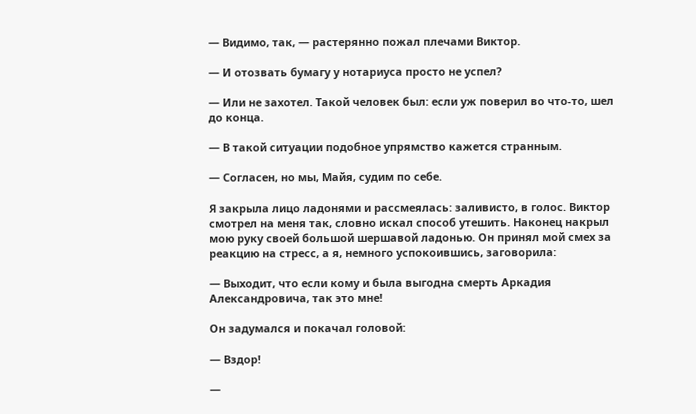— Видимо, так, — растерянно пожал плечами Виктор.

— И отозвать бумагу у нотариуса просто не успел?

— Или не захотел. Такой человек был: если уж поверил во что-то, шел до конца.

— В такой ситуации подобное упрямство кажется странным.

— Согласен, но мы, Майя, судим по себе.

Я закрыла лицо ладонями и рассмеялась: заливисто, в голос. Виктор смотрел на меня так, словно искал способ утешить. Наконец накрыл мою руку своей большой шершавой ладонью. Он принял мой смех за реакцию на стресс, а я, немного успокоившись, заговорила:

— Выходит, что если кому и была выгодна смерть Аркадия Александровича, так это мне!

Он задумался и покачал головой:

— Вздор!

—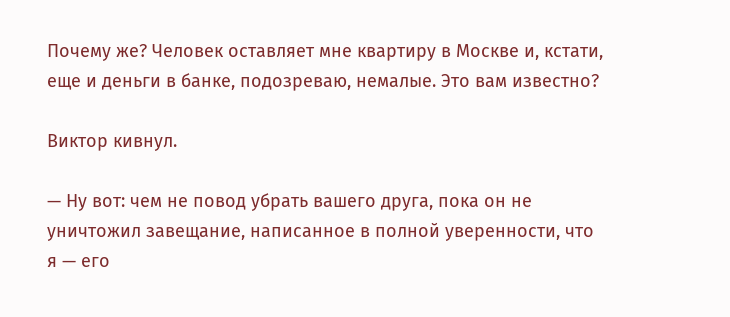Почему же? Человек оставляет мне квартиру в Москве и, кстати, еще и деньги в банке, подозреваю, немалые. Это вам известно?

Виктор кивнул.

— Ну вот: чем не повод убрать вашего друга, пока он не уничтожил завещание, написанное в полной уверенности, что я — его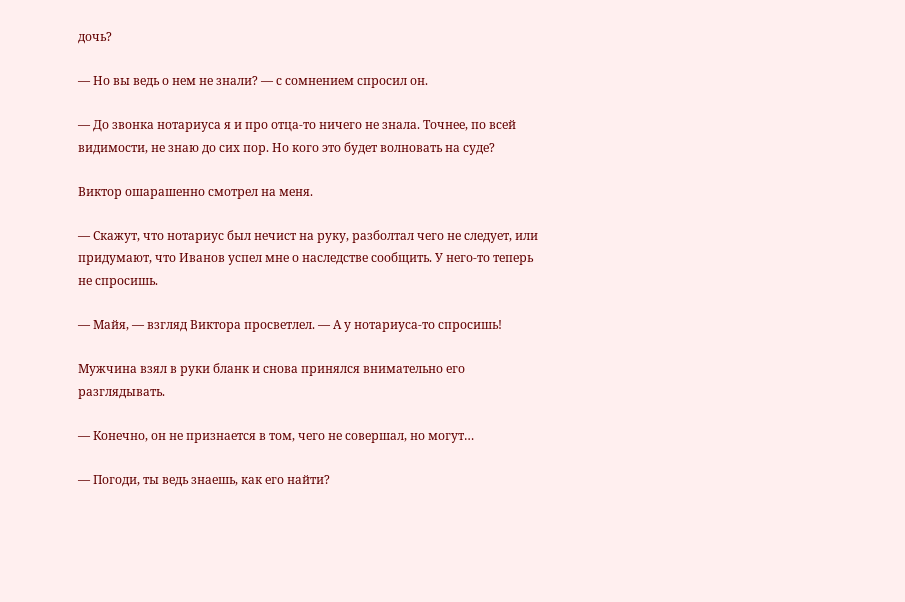дочь?

— Но вы ведь о нем не знали? — с сомнением спросил он.

— До звонка нотариуса я и про отца-то ничего не знала. Точнее, по всей видимости, не знаю до сих пор. Но кого это будет волновать на суде?

Виктор ошарашенно смотрел на меня.

— Скажут, что нотариус был нечист на руку, разболтал чего не следует, или придумают, что Иванов успел мне о наследстве сообщить. У него-то теперь не спросишь.

— Майя, — взгляд Виктора просветлел. — А у нотариуса-то спросишь!

Мужчина взял в руки бланк и снова принялся внимательно его разглядывать.

— Конечно, он не признается в том, чего не совершал, но могут…

— Погоди, ты ведь знаешь, как его найти?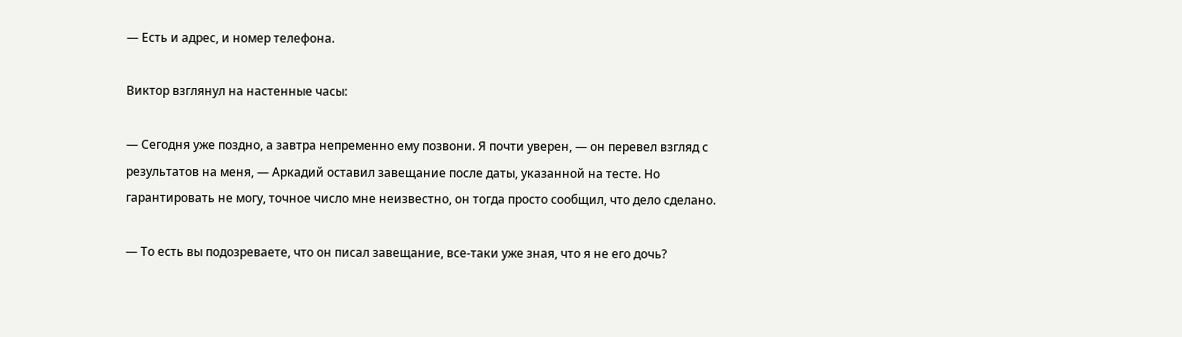— Есть и адрес, и номер телефона.

Виктор взглянул на настенные часы:

— Сегодня уже поздно, а завтра непременно ему позвони. Я почти уверен, — он перевел взгляд с результатов на меня, — Аркадий оставил завещание после даты, указанной на тесте. Но гарантировать не могу, точное число мне неизвестно, он тогда просто сообщил, что дело сделано.

— То есть вы подозреваете, что он писал завещание, все-таки уже зная, что я не его дочь?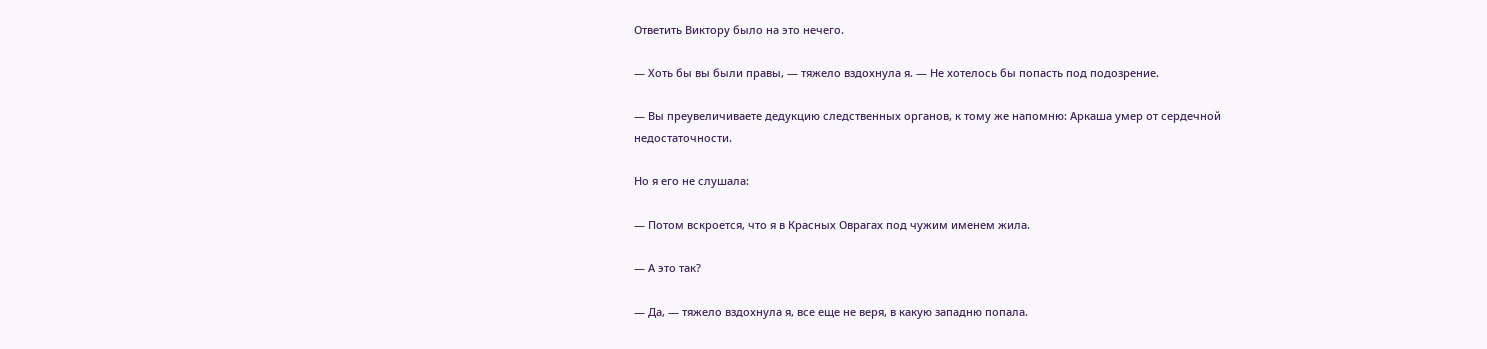Ответить Виктору было на это нечего.

— Хоть бы вы были правы, — тяжело вздохнула я. — Не хотелось бы попасть под подозрение.

— Вы преувеличиваете дедукцию следственных органов, к тому же напомню: Аркаша умер от сердечной недостаточности.

Но я его не слушала:

— Потом вскроется, что я в Красных Оврагах под чужим именем жила.

— А это так?

— Да, — тяжело вздохнула я, все еще не веря, в какую западню попала.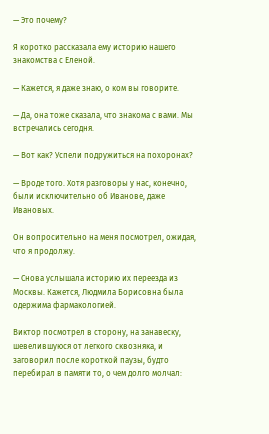— Это почему?

Я коротко рассказала ему историю нашего знакомства с Еленой.

— Кажется, я даже знаю, о ком вы говорите.

— Да, она тоже сказала, что знакома с вами. Мы встречались сегодня.

— Вот как? Успели подружиться на похоронах?

— Вроде того. Хотя разговоры у нас, конечно, были исключительно об Иванове, даже Ивановых.

Он вопросительно на меня посмотрел, ожидая, что я продолжу.

— Снова услышала историю их переезда из Москвы. Кажется, Людмила Борисовна была одержима фармакологией.

Виктор посмотрел в сторону, на занавеску, шевелившуюся от легкого сквозняка, и заговорил после короткой паузы, будто перебирал в памяти то, о чем долго молчал: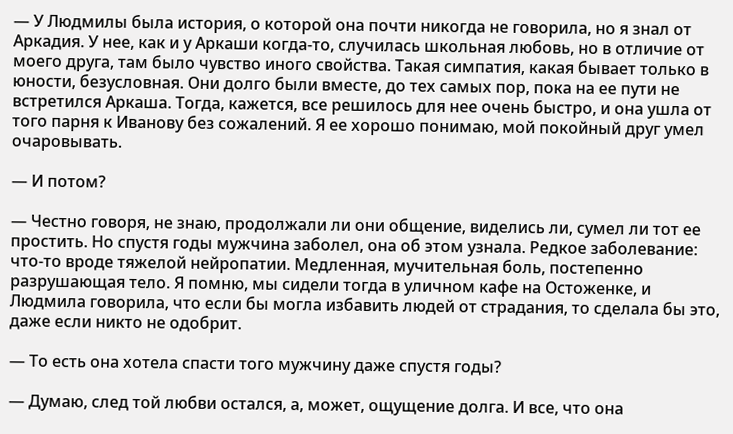— У Людмилы была история, о которой она почти никогда не говорила, но я знал от Аркадия. У нее, как и у Аркаши когда-то, случилась школьная любовь, но в отличие от моего друга, там было чувство иного свойства. Такая симпатия, какая бывает только в юности, безусловная. Они долго были вместе, до тех самых пор, пока на ее пути не встретился Аркаша. Тогда, кажется, все решилось для нее очень быстро, и она ушла от того парня к Иванову без сожалений. Я ее хорошо понимаю, мой покойный друг умел очаровывать.

— И потом?

— Честно говоря, не знаю, продолжали ли они общение, виделись ли, сумел ли тот ее простить. Но спустя годы мужчина заболел, она об этом узнала. Редкое заболевание: что-то вроде тяжелой нейропатии. Медленная, мучительная боль, постепенно разрушающая тело. Я помню, мы сидели тогда в уличном кафе на Остоженке, и Людмила говорила, что если бы могла избавить людей от страдания, то сделала бы это, даже если никто не одобрит.

— То есть она хотела спасти того мужчину даже спустя годы?

— Думаю, след той любви остался, а, может, ощущение долга. И все, что она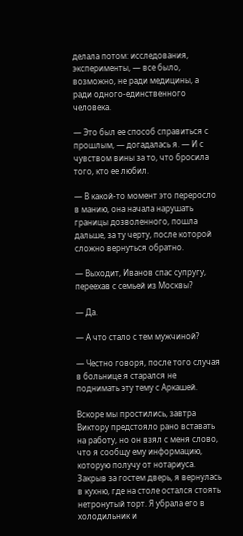делала потом: исследования, эксперименты, — все было, возможно, не ради медицины, а ради одного-единственного человека.

— Это был ее способ справиться с прошлым, — догадалась я. — И с чувством вины за то, что бросила того, кто ее любил.

— В какой-то момент это переросло в манию, она начала нарушать границы дозволенного, пошла дальше, за ту черту, после которой сложно вернуться обратно.

— Выходит, Иванов спас супругу, переехав с семьей из Москвы?

— Да.

— А что стало с тем мужчиной?

— Честно говоря, после того случая в больнице я старался не поднимать эту тему с Аркашей.

Вскоре мы простились, завтра Виктору предстояло рано вставать на работу, но он взял с меня слово, что я сообщу ему информацию, которую получу от нотариуса. Закрыв за гостем дверь, я вернулась в кухню, где на столе остался стоять нетронутый торт. Я убрала его в холодильник и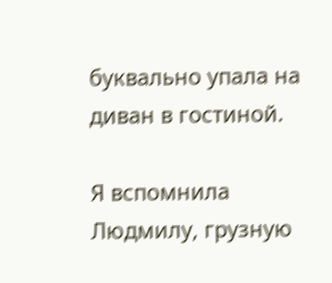буквально упала на диван в гостиной.

Я вспомнила Людмилу, грузную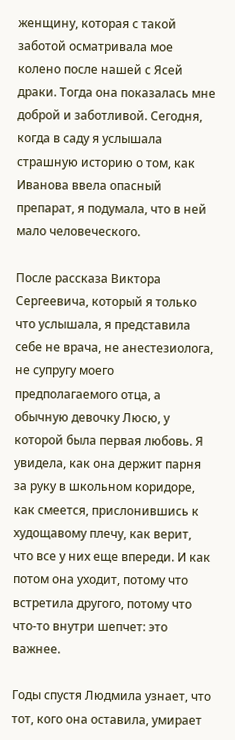женщину, которая с такой заботой осматривала мое колено после нашей с Ясей драки. Тогда она показалась мне доброй и заботливой. Сегодня, когда в саду я услышала страшную историю о том, как Иванова ввела опасный препарат, я подумала, что в ней мало человеческого.

После рассказа Виктора Сергеевича, который я только что услышала, я представила себе не врача, не анестезиолога, не супругу моего предполагаемого отца, а обычную девочку Люсю, у которой была первая любовь. Я увидела, как она держит парня за руку в школьном коридоре, как смеется, прислонившись к худощавому плечу, как верит, что все у них еще впереди. И как потом она уходит, потому что встретила другого, потому что что-то внутри шепчет: это важнее.

Годы спустя Людмила узнает, что тот, кого она оставила, умирает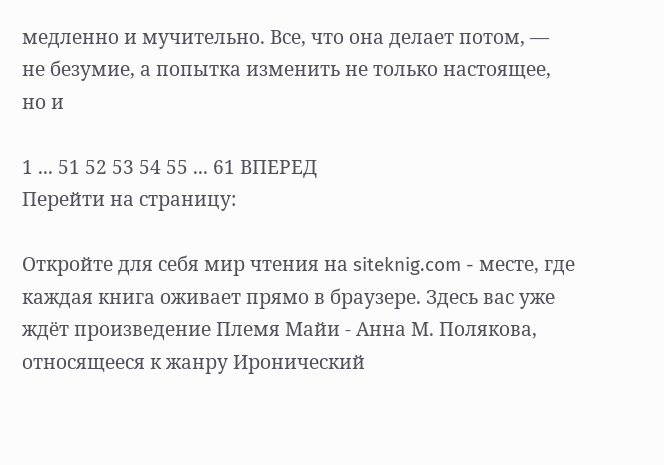медленно и мучительно. Все, что она делает потом, — не безумие, а попытка изменить не только настоящее, но и

1 ... 51 52 53 54 55 ... 61 ВПЕРЕД
Перейти на страницу:

Откройте для себя мир чтения на siteknig.com - месте, где каждая книга оживает прямо в браузере. Здесь вас уже ждёт произведение Племя Майи - Анна М. Полякова, относящееся к жанру Иронический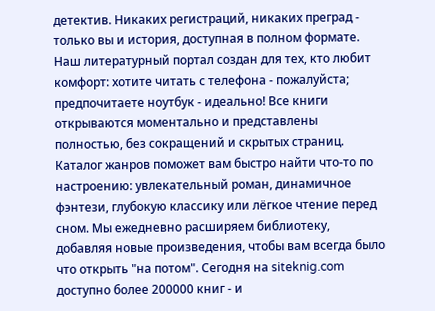детектив. Никаких регистраций, никаких преград - только вы и история, доступная в полном формате. Наш литературный портал создан для тех, кто любит комфорт: хотите читать с телефона - пожалуйста; предпочитаете ноутбук - идеально! Все книги открываются моментально и представлены полностью, без сокращений и скрытых страниц. Каталог жанров поможет вам быстро найти что-то по настроению: увлекательный роман, динамичное фэнтези, глубокую классику или лёгкое чтение перед сном. Мы ежедневно расширяем библиотеку, добавляя новые произведения, чтобы вам всегда было что открыть "на потом". Сегодня на siteknig.com доступно более 200000 книг - и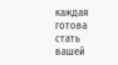каждая готова стать вашей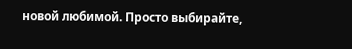новой любимой. Просто выбирайте,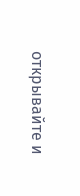открывайте и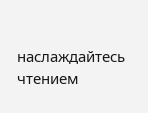наслаждайтесь чтением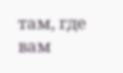там, где вам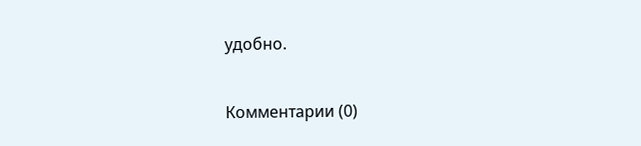удобно.

Комментарии (0)